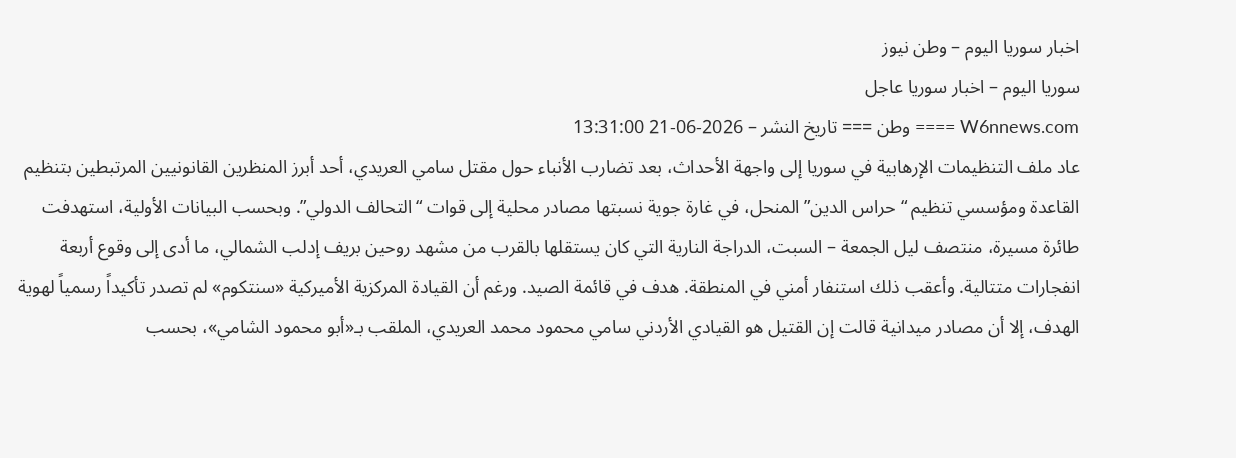اخبار سوريا اليوم – وطن نيوز
سوريا اليوم – اخبار سوريا عاجل
W6nnews.com ==== وطن === تاريخ النشر – 2026-06-21 13:31:00
عاد ملف التنظيمات الإرهابية في سوريا إلى واجهة الأحداث، بعد تضارب الأنباء حول مقتل سامي العريدي، أحد أبرز المنظرين القانونيين المرتبطين بتنظيم القاعدة ومؤسسي تنظيم “حراس الدين” المنحل، في غارة جوية نسبتها مصادر محلية إلى قوات “التحالف الدولي”. وبحسب البيانات الأولية، استهدفت طائرة مسيرة، منتصف ليل الجمعة – السبت، الدراجة النارية التي كان يستقلها بالقرب من مشهد روحين بريف إدلب الشمالي، ما أدى إلى وقوع أربعة انفجارات متتالية. وأعقب ذلك استنفار أمني في المنطقة. هدف في قائمة الصيد. ورغم أن القيادة المركزية الأميركية «سنتكوم» لم تصدر تأكيداً رسمياً لهوية الهدف، إلا أن مصادر ميدانية قالت إن القتيل هو القيادي الأردني سامي محمود محمد العريدي، الملقب بـ«أبو محمود الشامي»، بحسب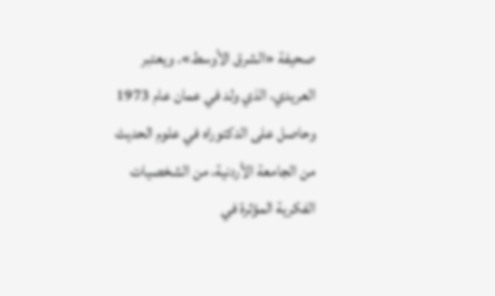صحيفة «الشرق الأوسط». ويعتبر العريدي، الذي ولد في عمان عام 1973 وحاصل على الدكتوراه في علوم الحديث من الجامعة الأردنية، من الشخصيات الفكرية المؤثرة في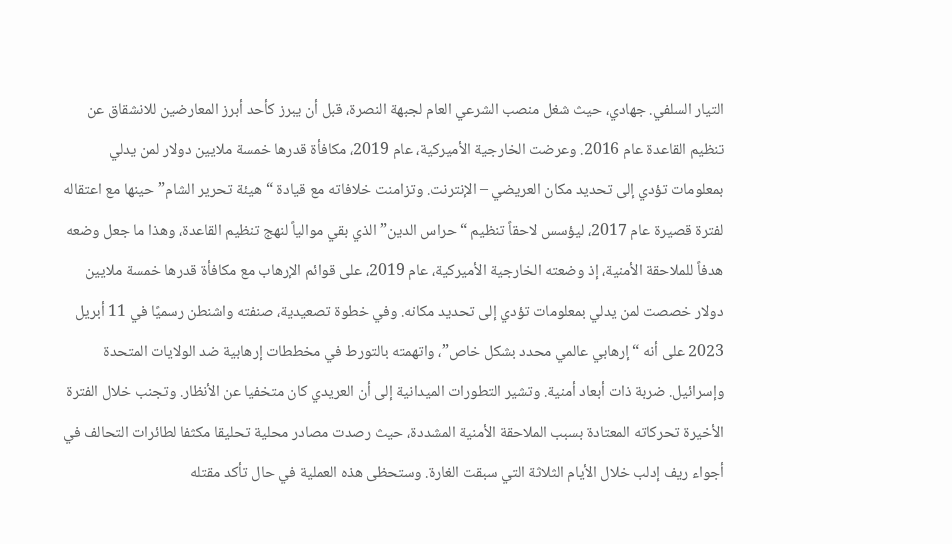التيار السلفي. جهادي، حيث شغل منصب الشرعي العام لجبهة النصرة، قبل أن يبرز كأحد أبرز المعارضين للانشقاق عن تنظيم القاعدة عام 2016. وعرضت الخارجية الأميركية، عام 2019، مكافأة قدرها خمسة ملايين دولار لمن يدلي بمعلومات تؤدي إلى تحديد مكان العريضي – الإنترنت. وتزامنت خلافاته مع قيادة “هيئة تحرير الشام” حينها مع اعتقاله لفترة قصيرة عام 2017، ليؤسس لاحقاً تنظيم “حراس الدين” الذي بقي موالياً لنهج تنظيم القاعدة، وهذا ما جعل وضعه هدفاً للملاحقة الأمنية، إذ وضعته الخارجية الأميركية، عام 2019، على قوائم الإرهاب مع مكافأة قدرها خمسة ملايين دولار خصصت لمن يدلي بمعلومات تؤدي إلى تحديد مكانه. وفي خطوة تصعيدية، صنفته واشنطن رسميًا في 11 أبريل 2023 على أنه “إرهابي عالمي محدد بشكل خاص”، واتهمته بالتورط في مخططات إرهابية ضد الولايات المتحدة وإسرائيل. ضربة ذات أبعاد أمنية. وتشير التطورات الميدانية إلى أن العريدي كان متخفيا عن الأنظار. وتجنب خلال الفترة الأخيرة تحركاته المعتادة بسبب الملاحقة الأمنية المشددة، حيث رصدت مصادر محلية تحليقا مكثفا لطائرات التحالف في أجواء ريف إدلب خلال الأيام الثلاثة التي سبقت الغارة. وستحظى هذه العملية في حال تأكد مقتله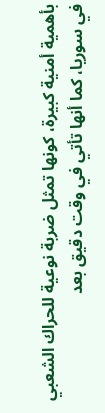بأهمية أمنية كبيرة، كونها تمثل ضربة نوعية للحراك الشعبي في سوريا، كما أنها تأتي في وقت دقيق بعد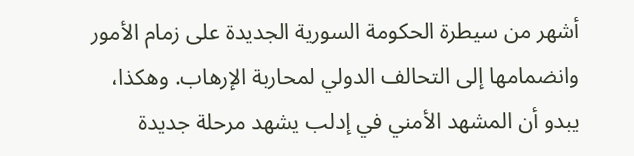أشهر من سيطرة الحكومة السورية الجديدة على زمام الأمور وانضمامها إلى التحالف الدولي لمحاربة الإرهاب. وهكذا، يبدو أن المشهد الأمني في إدلب يشهد مرحلة جديدة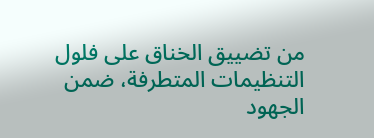من تضييق الخناق على فلول التنظيمات المتطرفة، ضمن الجهود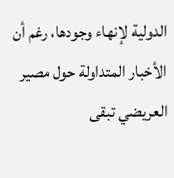الدولية لإنهاء وجودها، رغم أن الأخبار المتداولة حول مصير العريضي تبقى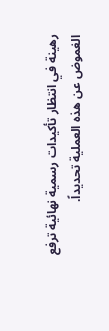رهينة في انتظار تأكيدات رسمية نهائية ترفع الغموض عن هذه العملية تحديداً.